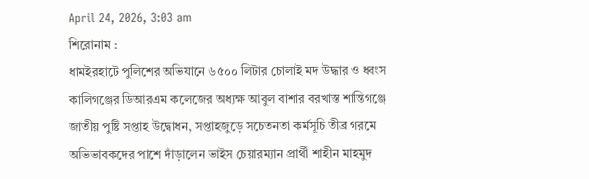April 24, 2026, 3:03 am
শিরোনাম :
ধামইরহাটে পুলিশের অভিযানে ৬৫০০ লিটার চোলাই মদ উদ্ধার ও ধ্বংস কালিগঞ্জের ডিআরএম কলেজের অধ্যক্ষ আবুল বাশার বরখাস্ত শান্তিগঞ্জে জাতীয় পুষ্টি সপ্তাহ উদ্বোধন, সপ্তাহজুড়ে সচেতনতা কর্মসূচি তীব্র গরমে অভিভাবকদের পাশে দাঁড়ালেন ভাইস চেয়ারম্যান প্রার্থী শাহীন মাহমুদ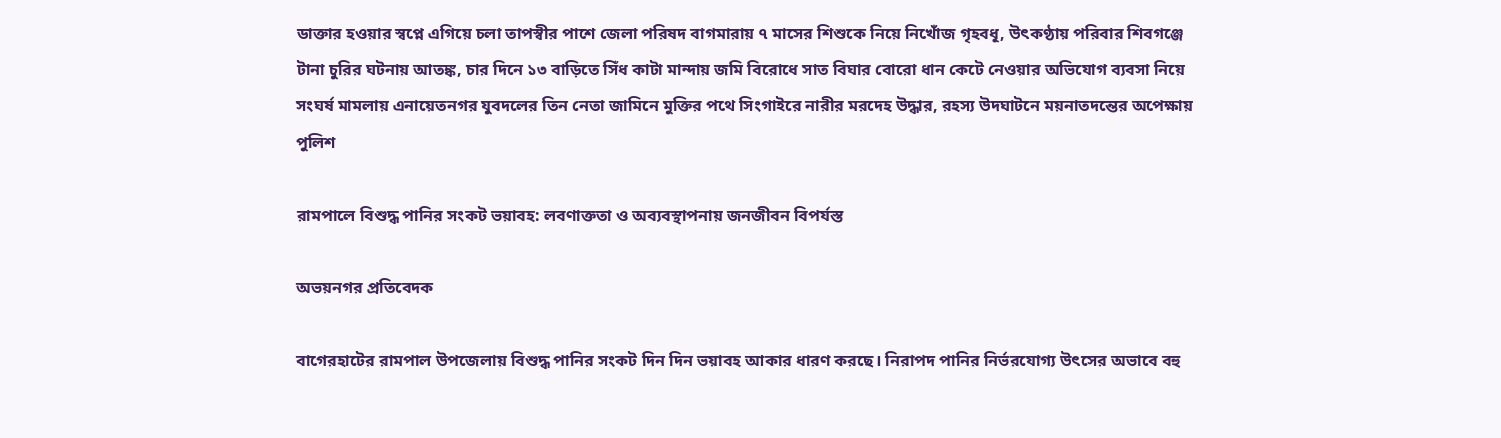ডাক্তার হওয়ার স্বপ্নে এগিয়ে চলা তাপস্বীর পাশে জেলা পরিষদ বাগমারায় ৭ মাসের শিশুকে নিয়ে নিখোঁজ গৃহবধূ, উৎকণ্ঠায় পরিবার শিবগঞ্জে টানা চুরির ঘটনায় আতঙ্ক, চার দিনে ১৩ বাড়িতে সিঁধ কাটা মান্দায় জমি বিরোধে সাত বিঘার বোরো ধান কেটে নেওয়ার অভিযোগ ব্যবসা নিয়ে সংঘর্ষ মামলায় এনায়েতনগর যুবদলের তিন নেতা জামিনে মুক্তির পথে সিংগাইরে নারীর মরদেহ উদ্ধার, রহস্য উদঘাটনে ময়নাতদন্তের অপেক্ষায় পুলিশ

রামপালে বিশুদ্ধ পানির সংকট ভয়াবহ: লবণাক্ততা ও অব্যবস্থাপনায় জনজীবন বিপর্যস্ত

অভয়নগর প্রতিবেদক

বাগেরহাটের রামপাল উপজেলায় বিশুদ্ধ পানির সংকট দিন দিন ভয়াবহ আকার ধারণ করছে। নিরাপদ পানির নির্ভরযোগ্য উৎসের অভাবে বহু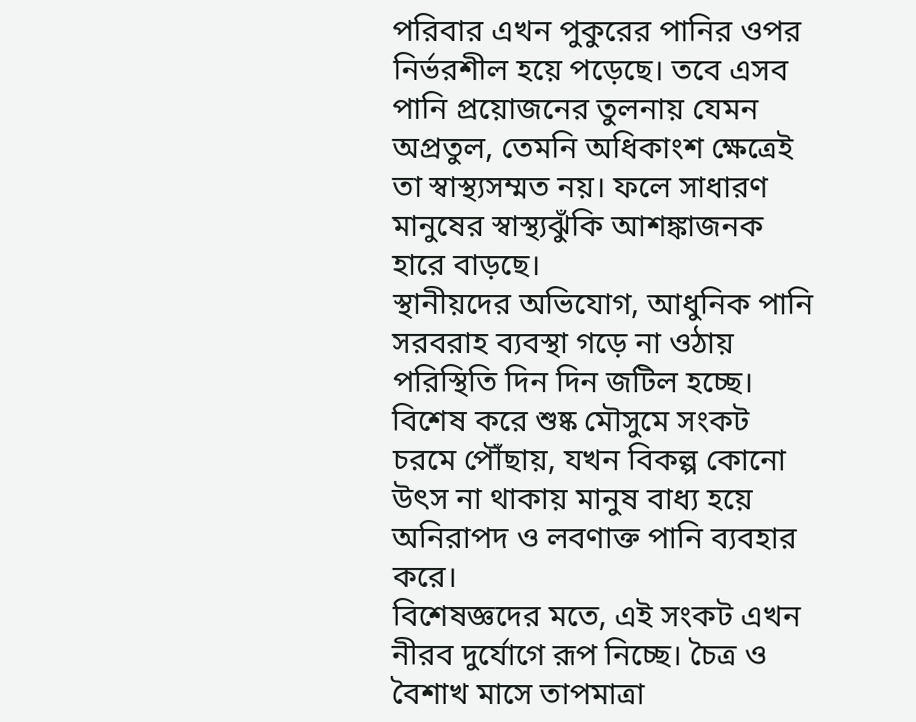পরিবার এখন পুকুরের পানির ওপর নির্ভরশীল হয়ে পড়েছে। তবে এসব পানি প্রয়োজনের তুলনায় যেমন অপ্রতুল, তেমনি অধিকাংশ ক্ষেত্রেই তা স্বাস্থ্যসম্মত নয়। ফলে সাধারণ মানুষের স্বাস্থ্যঝুঁকি আশঙ্কাজনক হারে বাড়ছে।
স্থানীয়দের অভিযোগ, আধুনিক পানি সরবরাহ ব্যবস্থা গড়ে না ওঠায় পরিস্থিতি দিন দিন জটিল হচ্ছে। বিশেষ করে শুষ্ক মৌসুমে সংকট চরমে পৌঁছায়, যখন বিকল্প কোনো উৎস না থাকায় মানুষ বাধ্য হয়ে অনিরাপদ ও লবণাক্ত পানি ব্যবহার করে।
বিশেষজ্ঞদের মতে, এই সংকট এখন নীরব দুর্যোগে রূপ নিচ্ছে। চৈত্র ও বৈশাখ মাসে তাপমাত্রা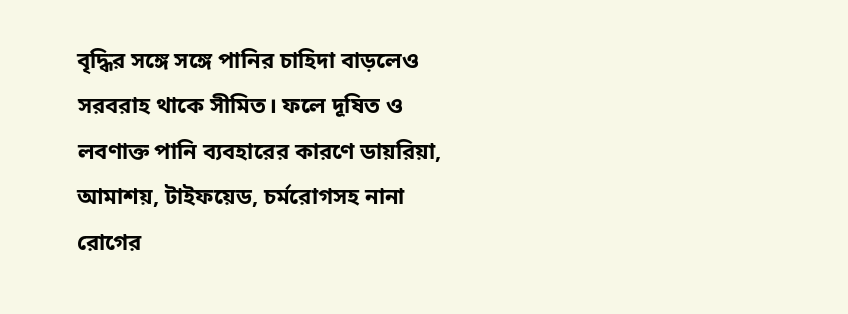বৃদ্ধির সঙ্গে সঙ্গে পানির চাহিদা বাড়লেও সরবরাহ থাকে সীমিত। ফলে দূষিত ও লবণাক্ত পানি ব্যবহারের কারণে ডায়রিয়া, আমাশয়, টাইফয়েড, চর্মরোগসহ নানা রোগের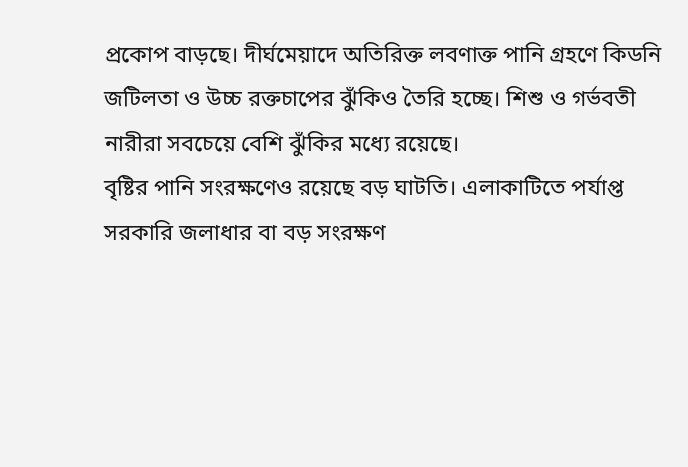প্রকোপ বাড়ছে। দীর্ঘমেয়াদে অতিরিক্ত লবণাক্ত পানি গ্রহণে কিডনি জটিলতা ও উচ্চ রক্তচাপের ঝুঁকিও তৈরি হচ্ছে। শিশু ও গর্ভবতী নারীরা সবচেয়ে বেশি ঝুঁকির মধ্যে রয়েছে।
বৃষ্টির পানি সংরক্ষণেও রয়েছে বড় ঘাটতি। এলাকাটিতে পর্যাপ্ত সরকারি জলাধার বা বড় সংরক্ষণ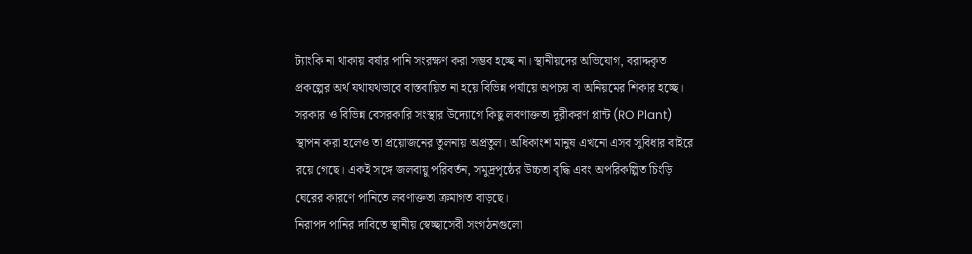ট্যাংকি না থাকায় বর্ষার পানি সংরক্ষণ করা সম্ভব হচ্ছে না। স্থানীয়দের অভিযোগ, বরাদ্দকৃত প্রকল্পের অর্থ যথাযথভাবে বাস্তবায়িত না হয়ে বিভিন্ন পর্যায়ে অপচয় বা অনিয়মের শিকার হচ্ছে।
সরকার ও বিভিন্ন বেসরকারি সংস্থার উদ্যোগে কিছু লবণাক্ততা দূরীকরণ প্লান্ট (RO Plant) স্থাপন করা হলেও তা প্রয়োজনের তুলনায় অপ্রতুল। অধিকাংশ মানুষ এখনো এসব সুবিধার বাইরে রয়ে গেছে। একই সঙ্গে জলবায়ু পরিবর্তন, সমুদ্রপৃষ্ঠের উচ্চতা বৃদ্ধি এবং অপরিকল্পিত চিংড়ি ঘেরের কারণে পানিতে লবণাক্ততা ক্রমাগত বাড়ছে।
নিরাপদ পানির দাবিতে স্থানীয় স্বেচ্ছাসেবী সংগঠনগুলো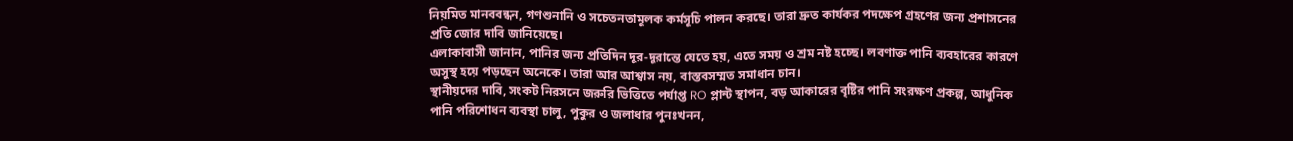নিয়মিত মানববন্ধন, গণশুনানি ও সচেতনতামূলক কর্মসূচি পালন করছে। তারা দ্রুত কার্যকর পদক্ষেপ গ্রহণের জন্য প্রশাসনের প্রতি জোর দাবি জানিয়েছে।
এলাকাবাসী জানান, পানির জন্য প্রতিদিন দূর-দূরান্তে যেতে হয়, এতে সময় ও শ্রম নষ্ট হচ্ছে। লবণাক্ত পানি ব্যবহারের কারণে অসুস্থ হয়ে পড়ছেন অনেকে। তারা আর আশ্বাস নয়, বাস্তবসম্মত সমাধান চান।
স্থানীয়দের দাবি, সংকট নিরসনে জরুরি ভিত্তিতে পর্যাপ্ত RO প্লান্ট স্থাপন, বড় আকারের বৃষ্টির পানি সংরক্ষণ প্রকল্প, আধুনিক পানি পরিশোধন ব্যবস্থা চালু, পুকুর ও জলাধার পুনঃখনন,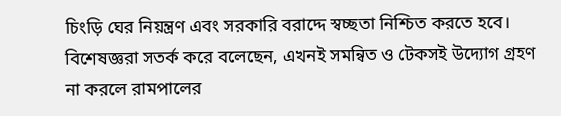চিংড়ি ঘের নিয়ন্ত্রণ এবং সরকারি বরাদ্দে স্বচ্ছতা নিশ্চিত করতে হবে।
বিশেষজ্ঞরা সতর্ক করে বলেছেন, এখনই সমন্বিত ও টেকসই উদ্যোগ গ্রহণ না করলে রামপালের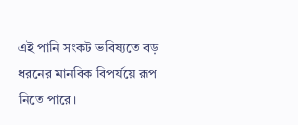এই পানি সংকট ভবিষ্যতে বড় ধরনের মানবিক বিপর্যয়ে রূপ নিতে পারে।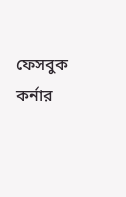ফেসবুক কর্নার